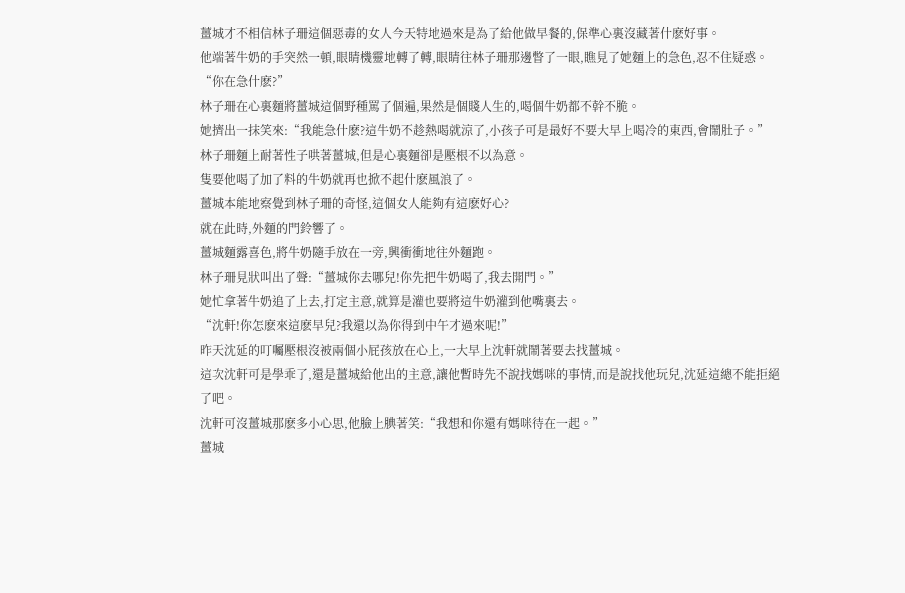薑城才不相信林子珊這個惡毒的女人今天特地過來是為了給他做早餐的,保準心裏沒藏著什麽好事。
他端著牛奶的手突然一頓,眼睛機靈地轉了轉,眼睛往林子珊那邊瞥了一眼,瞧見了她麵上的急色,忍不住疑惑。
“你在急什麽?”
林子珊在心裏麵將薑城這個野種罵了個遍,果然是個賤人生的,喝個牛奶都不幹不脆。
她擠出一抹笑來:“我能急什麽?這牛奶不趁熱喝就涼了,小孩子可是最好不要大早上喝冷的東西,會鬧肚子。”
林子珊麵上耐著性子哄著薑城,但是心裏麵卻是壓根不以為意。
隻要他喝了加了料的牛奶就再也掀不起什麽風浪了。
薑城本能地察覺到林子珊的奇怪,這個女人能夠有這麽好心?
就在此時,外麵的門鈴響了。
薑城麵露喜色,將牛奶隨手放在一旁,興衝衝地往外麵跑。
林子珊見狀叫出了聲:“薑城你去哪兒!你先把牛奶喝了,我去開門。”
她忙拿著牛奶追了上去,打定主意,就算是灌也要將這牛奶灌到他嘴裏去。
“沈軒!你怎麽來這麽早兒?我還以為你得到中午才過來呢!”
昨天沈延的叮囑壓根沒被兩個小屁孩放在心上,一大早上沈軒就鬧著要去找薑城。
這次沈軒可是學乖了,還是薑城給他出的主意,讓他暫時先不說找媽咪的事情,而是說找他玩兒,沈延這總不能拒絕了吧。
沈軒可沒薑城那麽多小心思,他臉上腆著笑:“我想和你還有媽咪待在一起。”
薑城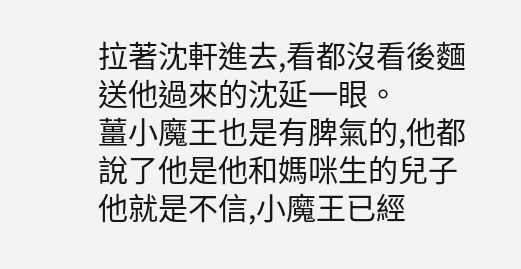拉著沈軒進去,看都沒看後麵送他過來的沈延一眼。
薑小魔王也是有脾氣的,他都說了他是他和媽咪生的兒子他就是不信,小魔王已經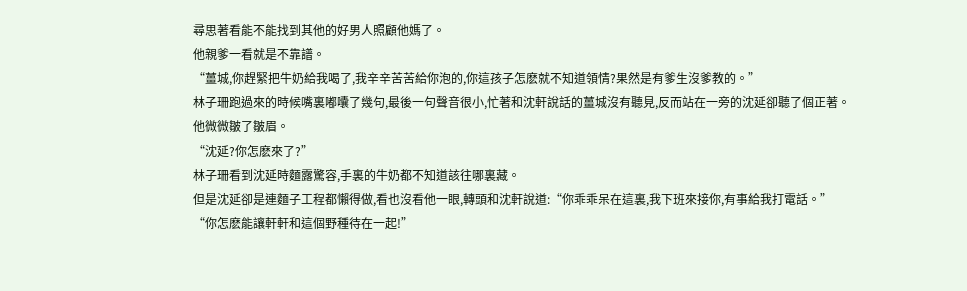尋思著看能不能找到其他的好男人照顧他媽了。
他親爹一看就是不靠譜。
“薑城,你趕緊把牛奶給我喝了,我辛辛苦苦給你泡的,你這孩子怎麽就不知道領情?果然是有爹生沒爹教的。”
林子珊跑過來的時候嘴裏嘟囔了幾句,最後一句聲音很小,忙著和沈軒說話的薑城沒有聽見,反而站在一旁的沈延卻聽了個正著。
他微微皺了皺眉。
“沈延?你怎麽來了?”
林子珊看到沈延時麵露驚容,手裏的牛奶都不知道該往哪裏藏。
但是沈延卻是連麵子工程都懶得做,看也沒看他一眼,轉頭和沈軒說道:“你乖乖呆在這裏,我下班來接你,有事給我打電話。”
“你怎麽能讓軒軒和這個野種待在一起!”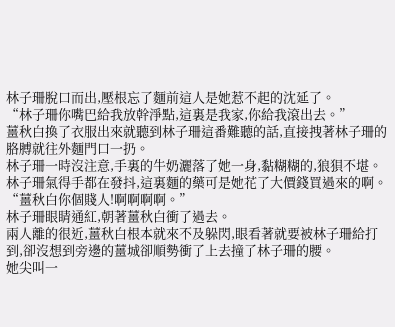林子珊脫口而出,壓根忘了麵前這人是她惹不起的沈延了。
“林子珊你嘴巴給我放幹淨點,這裏是我家,你給我滾出去。”
薑秋白換了衣服出來就聽到林子珊這番難聽的話,直接拽著林子珊的胳膊就往外麵門口一扔。
林子珊一時沒注意,手裏的牛奶灑落了她一身,黏糊糊的,狼狽不堪。
林子珊氣得手都在發抖,這裏麵的藥可是她花了大價錢買過來的啊。
“薑秋白你個賤人!啊啊啊啊。”
林子珊眼睛通紅,朝著薑秋白衝了過去。
兩人離的很近,薑秋白根本就來不及躲閃,眼看著就要被林子珊給打到,卻沒想到旁邊的薑城卻順勢衝了上去撞了林子珊的腰。
她尖叫一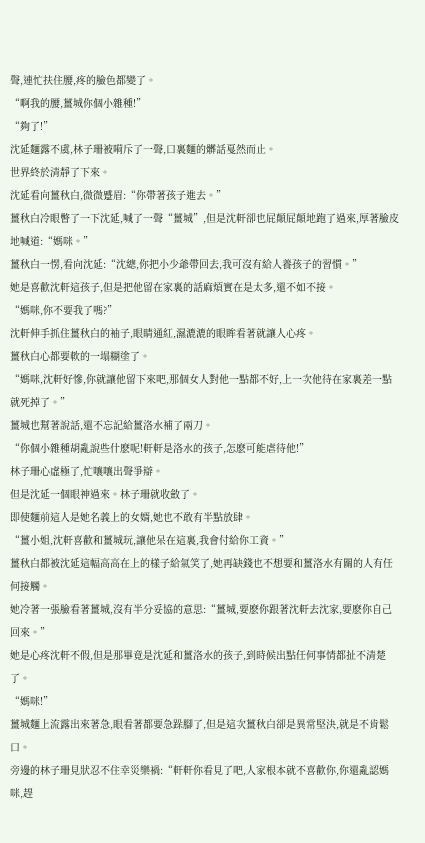聲,連忙扶住腰,疼的臉色都變了。
“啊我的腰,薑城你個小雜種!”
“夠了!”
沈延麵露不虞,林子珊被嗬斥了一聲,口裏麵的髒話戛然而止。
世界終於清靜了下來。
沈延看向薑秋白,微微蹙眉:“你帶著孩子進去。”
薑秋白冷眼瞥了一下沈延,喊了一聲“薑城”,但是沈軒卻也屁顛屁顛地跑了過來,厚著臉皮地喊道:“媽咪。”
薑秋白一愣,看向沈延:“沈總,你把小少爺帶回去,我可沒有給人養孩子的習慣。”
她是喜歡沈軒這孩子,但是把他留在家裏的話麻煩實在是太多,還不如不接。
“媽咪,你不要我了嗎?”
沈軒伸手抓住薑秋白的袖子,眼睛通紅,濕漉漉的眼眸看著就讓人心疼。
薑秋白心都要軟的一塌糊塗了。
“媽咪,沈軒好慘,你就讓他留下來吧,那個女人對他一點都不好,上一次他待在家裏差一點就死掉了。”
薑城也幫著說話,還不忘記給薑洛水補了兩刀。
“你個小雜種胡亂說些什麽呢!軒軒是洛水的孩子,怎麽可能虐待他!”
林子珊心虛極了,忙嚷嚷出聲爭辯。
但是沈延一個眼神過來。林子珊就收斂了。
即使麵前這人是她名義上的女婿,她也不敢有半點放肆。
“薑小姐,沈軒喜歡和薑城玩,讓他呆在這裏,我會付給你工資。”
薑秋白都被沈延這幅高高在上的樣子給氣笑了,她再缺錢也不想要和薑洛水有關的人有任何接觸。
她冷著一張臉看著薑城,沒有半分妥協的意思:“薑城,要麽你跟著沈軒去沈家,要麽你自己回來。”
她是心疼沈軒不假,但是那畢竟是沈延和薑洛水的孩子,到時候出點任何事情都扯不清楚了。
“媽咪!”
薑城麵上流露出來著急,眼看著都要急跺腳了,但是這次薑秋白卻是異常堅決,就是不肯鬆口。
旁邊的林子珊見狀忍不住幸災樂禍:“軒軒你看見了吧,人家根本就不喜歡你,你還亂認媽咪,趕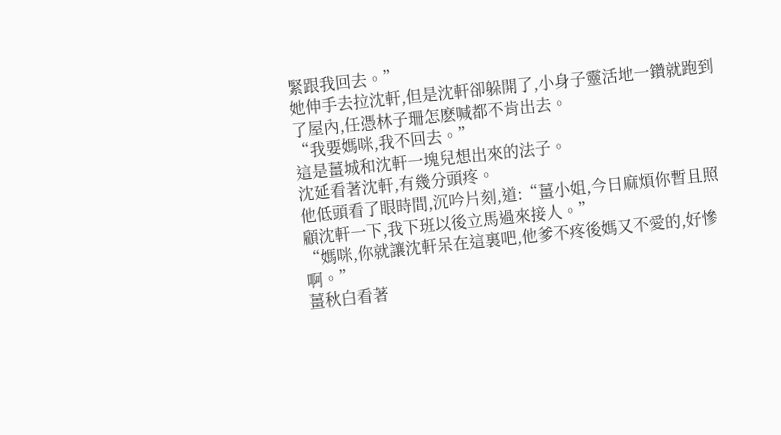緊跟我回去。”
她伸手去拉沈軒,但是沈軒卻躲開了,小身子靈活地一鑽就跑到了屋內,任憑林子珊怎麽喊都不肯出去。
“我要媽咪,我不回去。”
這是薑城和沈軒一塊兒想出來的法子。
沈延看著沈軒,有幾分頭疼。
他低頭看了眼時間,沉吟片刻,道:“薑小姐,今日麻煩你暫且照顧沈軒一下,我下班以後立馬過來接人。”
“媽咪,你就讓沈軒呆在這裏吧,他爹不疼後媽又不愛的,好慘啊。”
薑秋白看著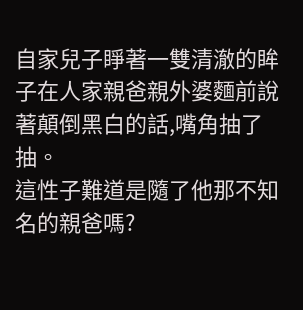自家兒子睜著一雙清澈的眸子在人家親爸親外婆麵前說著顛倒黑白的話,嘴角抽了抽。
這性子難道是隨了他那不知名的親爸嗎?